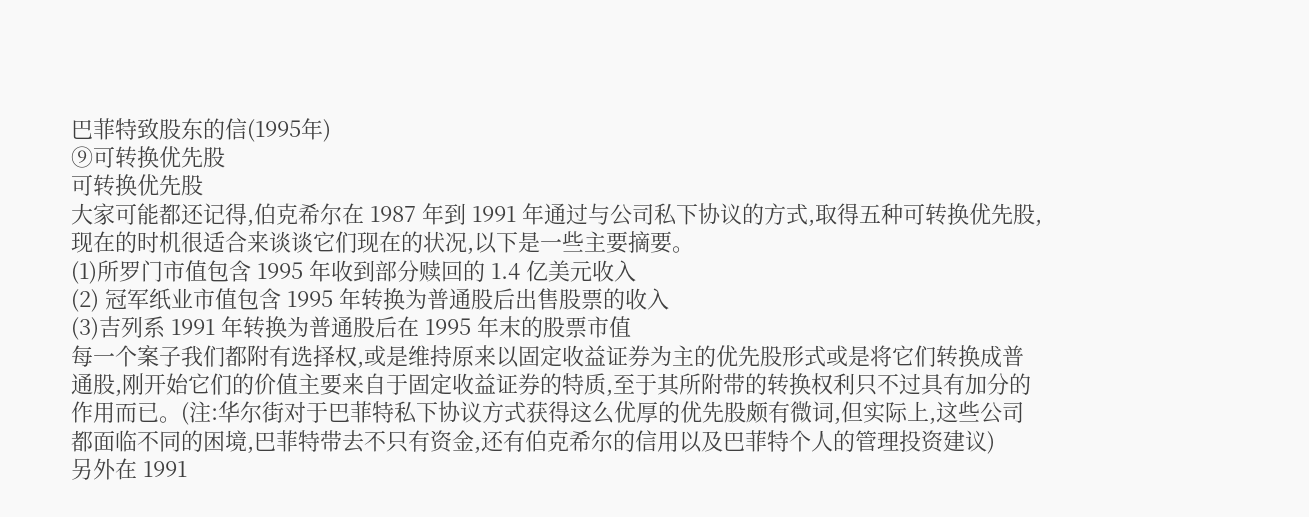巴菲特致股东的信(1995年)
⑨可转换优先股
可转换优先股
大家可能都还记得,伯克希尔在 1987 年到 1991 年通过与公司私下协议的方式,取得五种可转换优先股,现在的时机很适合来谈谈它们现在的状况,以下是一些主要摘要。
(1)所罗门市值包含 1995 年收到部分赎回的 1.4 亿美元收入
(2) 冠军纸业市值包含 1995 年转换为普通股后出售股票的收入
(3)吉列系 1991 年转换为普通股后在 1995 年末的股票市值
每一个案子我们都附有选择权,或是维持原来以固定收益证券为主的优先股形式或是将它们转换成普通股,刚开始它们的价值主要来自于固定收益证券的特质,至于其所附带的转换权利只不过具有加分的作用而已。(注:华尔街对于巴菲特私下协议方式获得这么优厚的优先股颇有微词,但实际上,这些公司都面临不同的困境,巴菲特带去不只有资金,还有伯克希尔的信用以及巴菲特个人的管理投资建议)
另外在 1991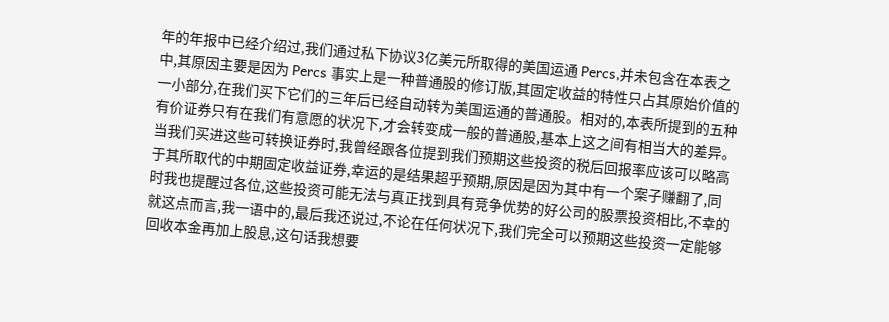年的年报中已经介绍过,我们通过私下协议3亿美元所取得的美国运通 Percs,并未包含在本表之中,其原因主要是因为 Percs 事实上是一种普通股的修订版,其固定收益的特性只占其原始价值的一小部分,在我们买下它们的三年后已经自动转为美国运通的普通股。相对的,本表所提到的五种有价证券只有在我们有意愿的状况下,才会转变成一般的普通股,基本上这之间有相当大的差异。
当我们买进这些可转换证券时,我曾经跟各位提到我们预期这些投资的税后回报率应该可以略高于其所取代的中期固定收益证券,幸运的是结果超乎预期,原因是因为其中有一个案子赚翻了,同时我也提醒过各位,这些投资可能无法与真正找到具有竞争优势的好公司的股票投资相比,不幸的就这点而言,我一语中的,最后我还说过,不论在任何状况下,我们完全可以预期这些投资一定能够回收本金再加上股息,这句话我想要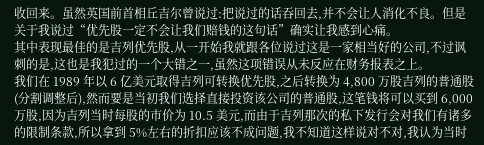收回来。虽然英国前首相丘吉尔曾说过:把说过的话吞回去,并不会让人消化不良。但是关于我说过“优先股一定不会让我们赔钱的这句话”确实让我感到心痛。
其中表现最佳的是吉列优先股,从一开始我就跟各位说过这是一家相当好的公司,不过讽刺的是,这也是我犯过的一个大错之一,虽然这项错误从未反应在财务报表之上。
我们在 1989 年以 6 亿美元取得吉列可转换优先股,之后转换为 4,800 万股吉列的普通股(分割调整后),然而要是当初我们选择直接投资该公司的普通股,这笔钱将可以买到 6,000 万股,因为吉列当时每股的市价为 10.5 美元,而由于吉列那次的私下发行会对我们有诸多的限制条款,所以拿到 5%左右的折扣应该不成问题,我不知道这样说对不对,我认为当时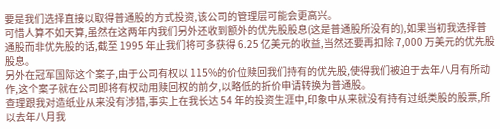要是我们选择直接以取得普通股的方式投资,该公司的管理层可能会更高兴。
可惜人算不如天算,虽然在这两年内我们另外还收到额外的优先股股息(这是普通股所没有的),如果当初我选择普通股而非优先股的话,截至 1995 年止我们将可多获得 6.25 亿美元的收益,当然还要再扣除 7,000 万美元的优先股股息。
另外在冠军国际这个案子,由于公司有权以 115%的价位赎回我们持有的优先股,使得我们被迫于去年八月有所动作,这个案子就在公司即将有权动用赎回权的前夕,以略低的折价申请转换为普通股。
查理跟我对造纸业从来没有涉猎,事实上在我长达 54 年的投资生涯中,印象中从来就没有持有过纸类股的股票,所以去年八月我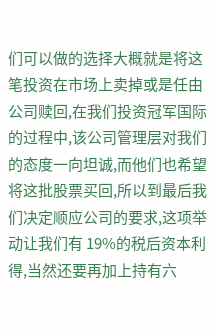们可以做的选择大概就是将这笔投资在市场上卖掉或是任由公司赎回,在我们投资冠军国际的过程中,该公司管理层对我们的态度一向坦诚,而他们也希望将这批股票买回,所以到最后我们决定顺应公司的要求,这项举动让我们有 19%的税后资本利得,当然还要再加上持有六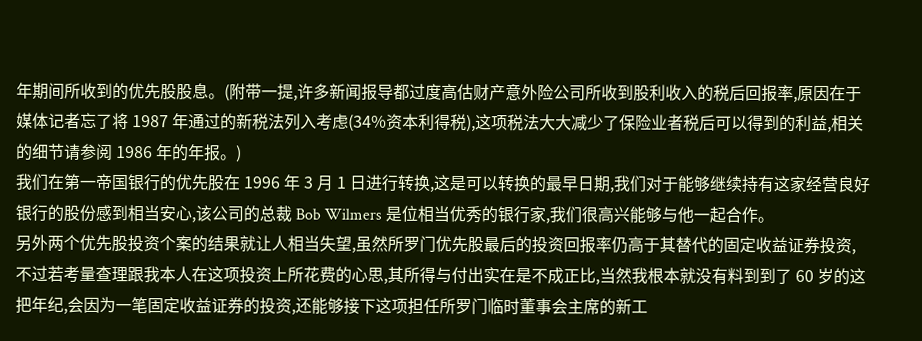年期间所收到的优先股股息。(附带一提,许多新闻报导都过度高估财产意外险公司所收到股利收入的税后回报率,原因在于媒体记者忘了将 1987 年通过的新税法列入考虑(34%资本利得税),这项税法大大减少了保险业者税后可以得到的利益,相关的细节请参阅 1986 年的年报。)
我们在第一帝国银行的优先股在 1996 年 3 月 1 日进行转换,这是可以转换的最早日期,我们对于能够继续持有这家经营良好银行的股份感到相当安心,该公司的总裁 Bob Wilmers 是位相当优秀的银行家,我们很高兴能够与他一起合作。
另外两个优先股投资个案的结果就让人相当失望,虽然所罗门优先股最后的投资回报率仍高于其替代的固定收益证券投资,不过若考量查理跟我本人在这项投资上所花费的心思,其所得与付出实在是不成正比,当然我根本就没有料到到了 60 岁的这把年纪,会因为一笔固定收益证券的投资,还能够接下这项担任所罗门临时董事会主席的新工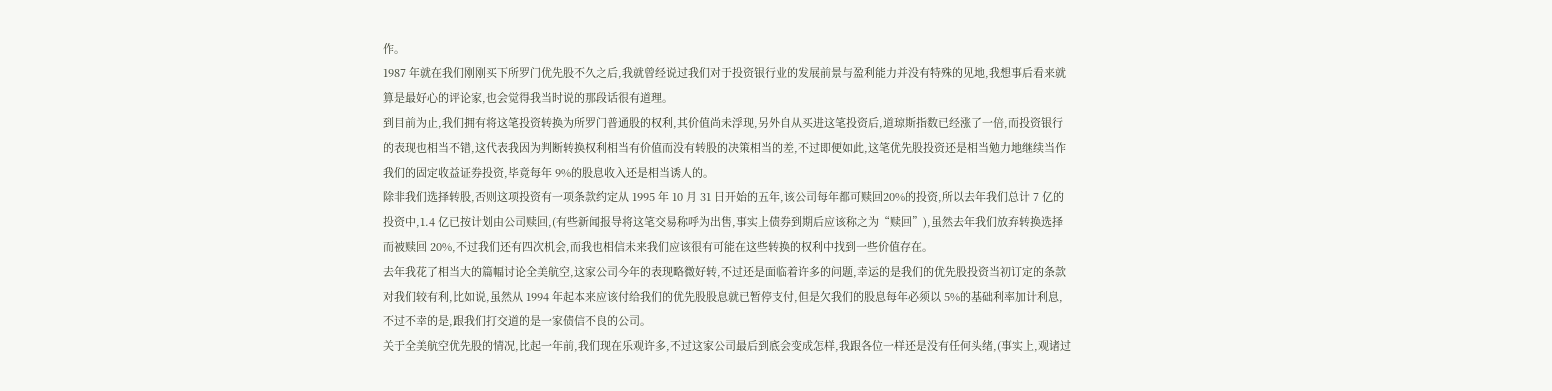作。
1987 年就在我们刚刚买下所罗门优先股不久之后,我就曾经说过我们对于投资银行业的发展前景与盈利能力并没有特殊的见地,我想事后看来就算是最好心的评论家,也会觉得我当时说的那段话很有道理。
到目前为止,我们拥有将这笔投资转换为所罗门普通股的权利,其价值尚未浮现,另外自从买进这笔投资后,道琼斯指数已经涨了一倍,而投资银行的表现也相当不错,这代表我因为判断转换权利相当有价值而没有转股的决策相当的差,不过即便如此,这笔优先股投资还是相当勉力地继续当作我们的固定收益证券投资,毕竟每年 9%的股息收入还是相当诱人的。
除非我们选择转股,否则这项投资有一项条款约定从 1995 年 10 月 31 日开始的五年,该公司每年都可赎回20%的投资,所以去年我们总计 7 亿的投资中,1.4 亿已按计划由公司赎回,(有些新闻报导将这笔交易称呼为出售,事实上债券到期后应该称之为“赎回”),虽然去年我们放弃转换选择而被赎回 20%,不过我们还有四次机会,而我也相信未来我们应该很有可能在这些转换的权利中找到一些价值存在。
去年我花了相当大的篇幅讨论全美航空,这家公司今年的表现略微好转,不过还是面临着许多的问题,幸运的是我们的优先股投资当初订定的条款对我们较有利,比如说,虽然从 1994 年起本来应该付给我们的优先股股息就已暂停支付,但是欠我们的股息每年必须以 5%的基础利率加计利息,不过不幸的是,跟我们打交道的是一家债信不良的公司。
关于全美航空优先股的情况,比起一年前,我们现在乐观许多,不过这家公司最后到底会变成怎样,我跟各位一样还是没有任何头绪,(事实上,观诸过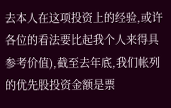去本人在这项投资上的经验,或许各位的看法要比起我个人来得具参考价值),截至去年底,我们帐列的优先股投资金额是票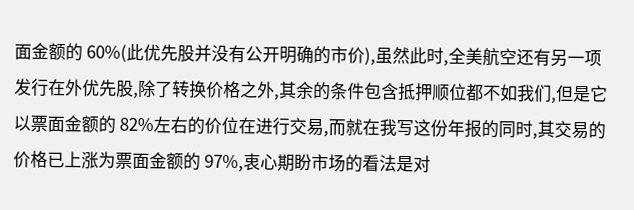面金额的 60%(此优先股并没有公开明确的市价),虽然此时,全美航空还有另一项发行在外优先股,除了转换价格之外,其余的条件包含抵押顺位都不如我们,但是它以票面金额的 82%左右的价位在进行交易,而就在我写这份年报的同时,其交易的价格已上涨为票面金额的 97%,衷心期盼市场的看法是对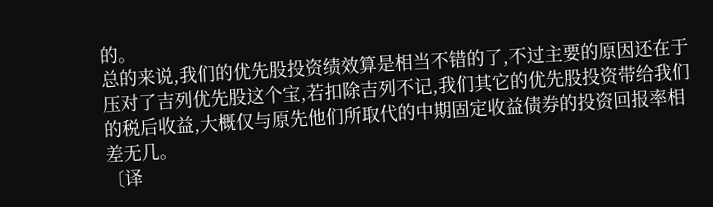的。
总的来说,我们的优先股投资绩效算是相当不错的了,不过主要的原因还在于压对了吉列优先股这个宝,若扣除吉列不记,我们其它的优先股投资带给我们的税后收益,大概仅与原先他们所取代的中期固定收益债券的投资回报率相差无几。
〔译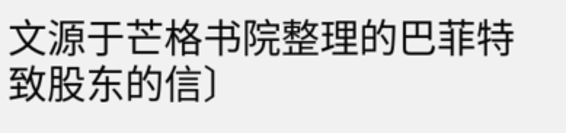文源于芒格书院整理的巴菲特致股东的信〕